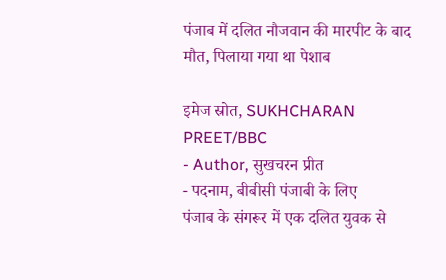पंजाब में दलित नौजवान की मारपीट के बाद मौत, पिलाया गया था पेशाब

इमेज स्रोत, SUKHCHARAN PREET/BBC
- Author, सुखचरन प्रीत
- पदनाम, बीबीसी पंजाबी के लिए
पंजाब के संगरूर में एक दलित युवक से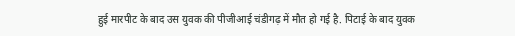हुई मारपीट के बाद उस युवक की पीजीआई चंडीगढ़ में मौत हो गई है. पिटाई के बाद युवक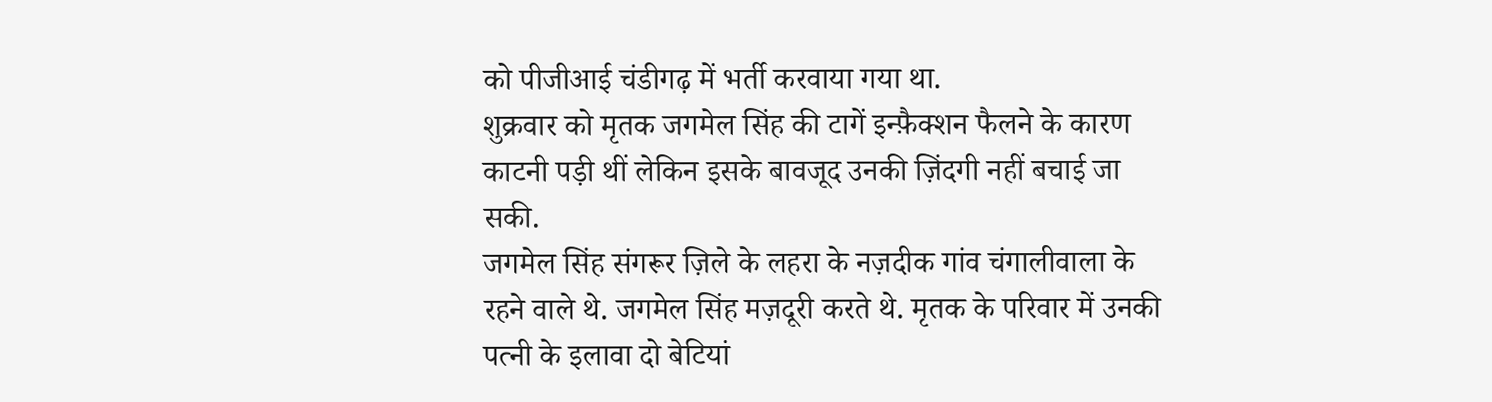को पीजीआई चंडीगढ़ में भर्ती करवाया गया था.
शुक्रवार को मृतक जगमेल सिंह की टागें इन्फ़ैक्शन फैलने के कारण काटनी पड़ी थीं लेकिन इसके बावजूद उनकी ज़िंदगी नहीं बचाई जा सकी.
जगमेल सिंह संगरूर ज़िले के लहरा के नज़दीक गांव चंगालीवाला के रहने वाले थे. जगमेल सिंह मज़दूरी करते थे. मृतक के परिवार में उनकी पत्नी के इलावा दो बेटियां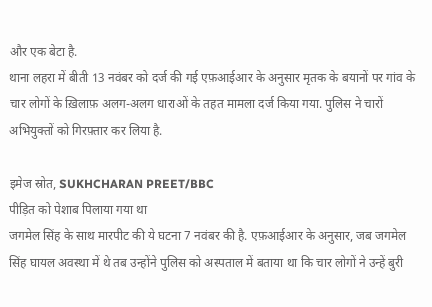और एक बेटा है.
थाना लहरा में बीती 13 नवंबर को दर्ज की गई एफ़आईआर के अनुसार मृतक के बयानों पर गांव के चार लोगों के ख़िलाफ़ अलग-अलग धाराओं के तहत मामला दर्ज किया गया. पुलिस ने चारों अभियुक्तों को गिरफ़्तार कर लिया है.

इमेज स्रोत, SUKHCHARAN PREET/BBC
पीड़ित को पेशाब पिलाया गया था
जगमेल सिंह के साथ मारपीट की ये घटना 7 नवंबर की है. एफ़आईआर के अनुसार, जब जगमेल सिंह घायल अवस्था में थे तब उन्होंने पुलिस को अस्पताल में बताया था कि चार लोगों ने उन्हें बुरी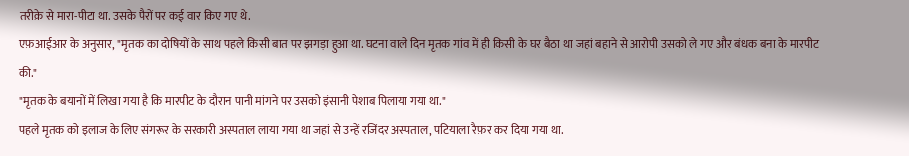तरीक़े से मारा-पीटा था. उसके पैरों पर कई वार किए गए थे.
एफ़आईआर के अनुसार, "मृतक का दोषियों के साथ पहले किसी बात पर झगड़ा हुआ था. घटना वाले दिन मृतक गांव में ही किसी के घर बैठा था जहां बहाने से आरोपी उसको ले गए और बंधक बना के मारपीट की."
"मृतक के बयानों में लिखा गया है कि मारपीट के दौरान पानी मांगने पर उसको इंसानी पेशाब पिलाया गया था."
पहले मृतक को इलाज के लिए संगरूर के सरकारी अस्पताल लाया गया था जहां से उन्हें रजिंदर अस्पताल, पटियाला रैफ़र कर दिया गया था.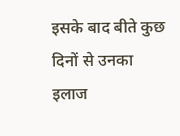इसके बाद बीते कुछ दिनों से उनका इलाज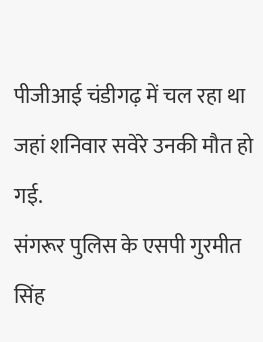पीजीआई चंडीगढ़ में चल रहा था जहां शनिवार सवेरे उनकी मौत हो गई.
संगरूर पुलिस के एसपी गुरमीत सिंह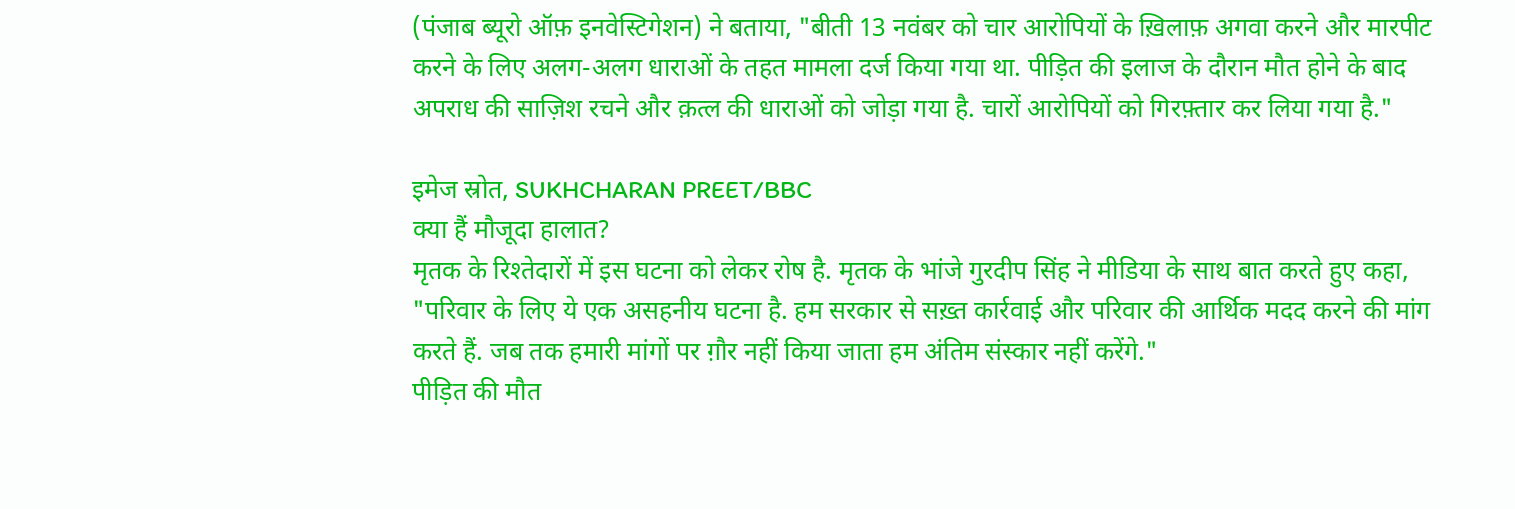(पंजाब ब्यूरो ऑफ़ इनवेस्टिगेशन) ने बताया, "बीती 13 नवंबर को चार आरोपियों के ख़िलाफ़ अगवा करने और मारपीट करने के लिए अलग-अलग धाराओं के तहत मामला दर्ज किया गया था. पीड़ित की इलाज के दौरान मौत होने के बाद अपराध की साज़िश रचने और क़त्ल की धाराओं को जोड़ा गया है. चारों आरोपियों को गिरफ़्तार कर लिया गया है."

इमेज स्रोत, SUKHCHARAN PREET/BBC
क्या हैं मौजूदा हालात?
मृतक के रिश्तेदारों में इस घटना को लेकर रोष है. मृतक के भांजे गुरदीप सिंह ने मीडिया के साथ बात करते हुए कहा, "परिवार के लिए ये एक असहनीय घटना है. हम सरकार से सख़्त कार्रवाई और परिवार की आर्थिक मदद करने की मांग करते हैं. जब तक हमारी मांगों पर ग़ौर नहीं किया जाता हम अंतिम संस्कार नहीं करेंगे."
पीड़ित की मौत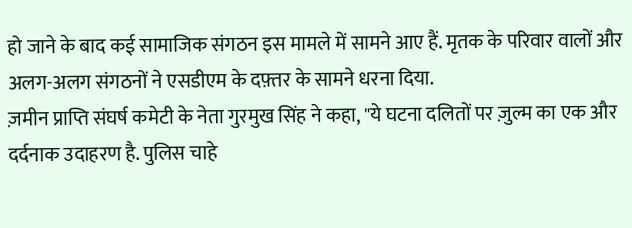हो जाने के बाद कई सामाजिक संगठन इस मामले में सामने आए हैं. मृतक के परिवार वालों और अलग-अलग संगठनों ने एसडीएम के दफ़्तर के सामने धरना दिया.
ज़मीन प्राप्ति संघर्ष कमेटी के नेता गुरमुख सिंह ने कहा, "ये घटना दलितों पर ज़ुल्म का एक और दर्दनाक उदाहरण है. पुलिस चाहे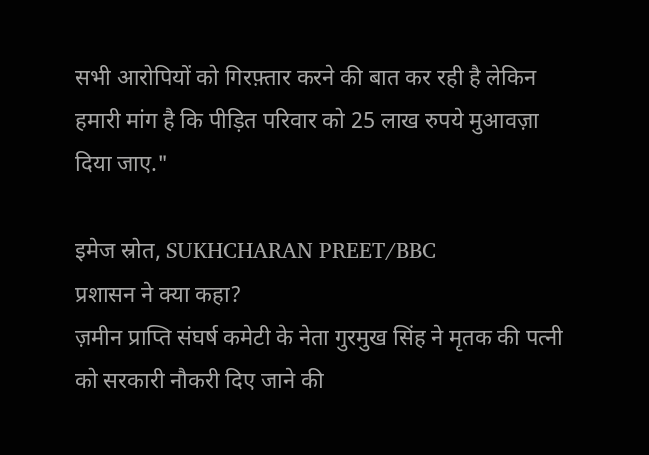सभी आरोपियों को गिरफ़्तार करने की बात कर रही है लेकिन हमारी मांग है कि पीड़ित परिवार को 25 लाख रुपये मुआवज़ा दिया जाए."

इमेज स्रोत, SUKHCHARAN PREET/BBC
प्रशासन ने क्या कहा?
ज़मीन प्राप्ति संघर्ष कमेटी के नेता गुरमुख सिंह ने मृतक की पत्नी को सरकारी नौकरी दिए जाने की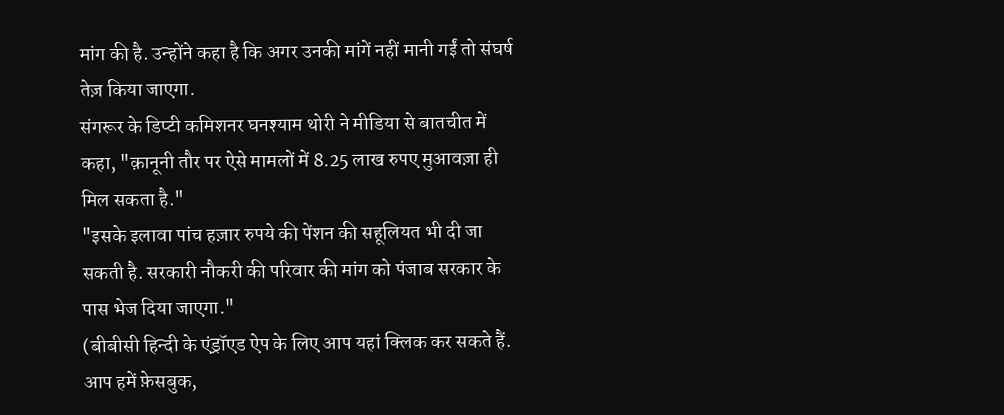मांग की है. उन्होंने कहा है कि अगर उनकी मांगें नहीं मानी गईं तो संघर्ष तेज़ किया जाएगा.
संगरूर के डिप्टी कमिशनर घनश्याम थोरी ने मीडिया से बातचीत में कहा, "क़ानूनी तौर पर ऐसे मामलों में 8.25 लाख रुपए मुआवज़ा ही मिल सकता है."
"इसके इलावा पांच हज़ार रुपये की पेंशन की सहूलियत भी दी जा सकती है. सरकारी नौकरी की परिवार की मांग को पंजाब सरकार के पास भेज दिया जाएगा."
(बीबीसी हिन्दी के एंड्रॉएड ऐप के लिए आप यहां क्लिक कर सकते हैं. आप हमें फ़ेसबुक,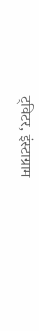ट्विटर, इंस्टाग्राम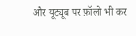और यूट्यूब पर फ़ॉलो भी कर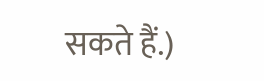सकते हैं.)